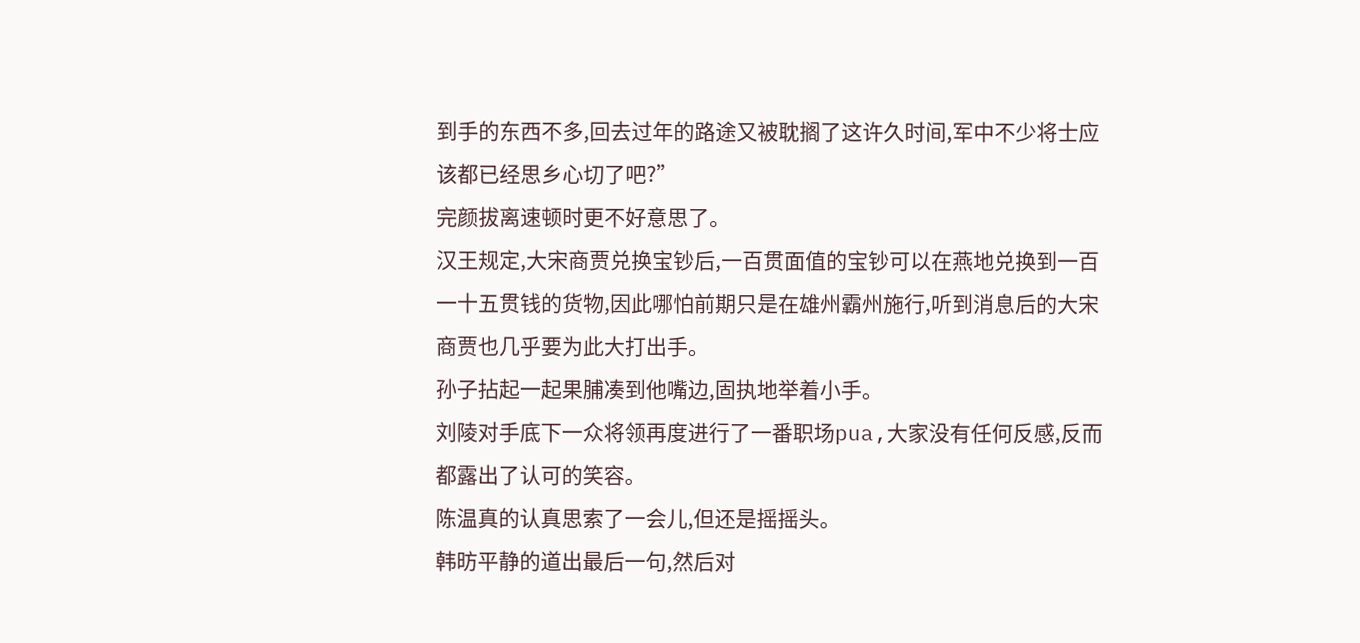到手的东西不多,回去过年的路途又被耽搁了这许久时间,军中不少将士应该都已经思乡心切了吧?”
完颜拔离速顿时更不好意思了。
汉王规定,大宋商贾兑换宝钞后,一百贯面值的宝钞可以在燕地兑换到一百一十五贯钱的货物,因此哪怕前期只是在雄州霸州施行,听到消息后的大宋商贾也几乎要为此大打出手。
孙子拈起一起果脯凑到他嘴边,固执地举着小手。
刘陵对手底下一众将领再度进行了一番职场pua,大家没有任何反感,反而都露出了认可的笑容。
陈温真的认真思索了一会儿,但还是摇摇头。
韩昉平静的道出最后一句,然后对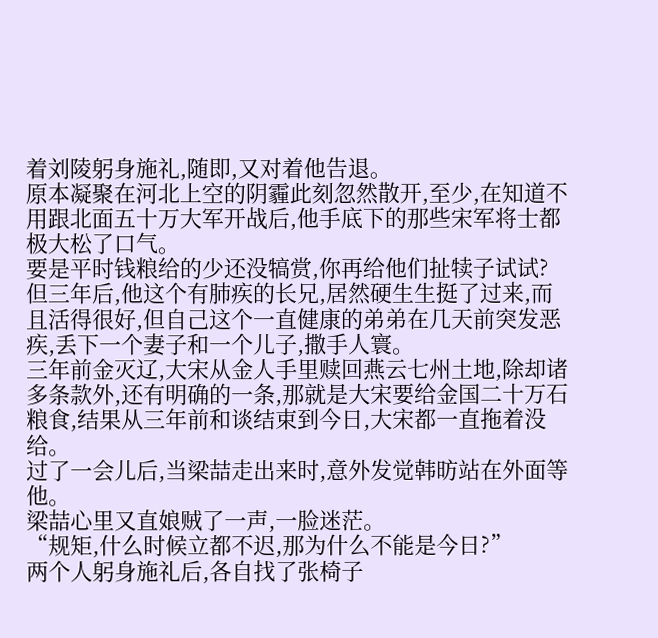着刘陵躬身施礼,随即,又对着他告退。
原本凝聚在河北上空的阴霾此刻忽然散开,至少,在知道不用跟北面五十万大军开战后,他手底下的那些宋军将士都极大松了口气。
要是平时钱粮给的少还没犒赏,你再给他们扯犊子试试?
但三年后,他这个有肺疾的长兄,居然硬生生挺了过来,而且活得很好,但自己这个一直健康的弟弟在几天前突发恶疾,丢下一个妻子和一个儿子,撒手人寰。
三年前金灭辽,大宋从金人手里赎回燕云七州土地,除却诸多条款外,还有明确的一条,那就是大宋要给金国二十万石粮食,结果从三年前和谈结束到今日,大宋都一直拖着没给。
过了一会儿后,当梁喆走出来时,意外发觉韩昉站在外面等他。
梁喆心里又直娘贼了一声,一脸迷茫。
“规矩,什么时候立都不迟,那为什么不能是今日?”
两个人躬身施礼后,各自找了张椅子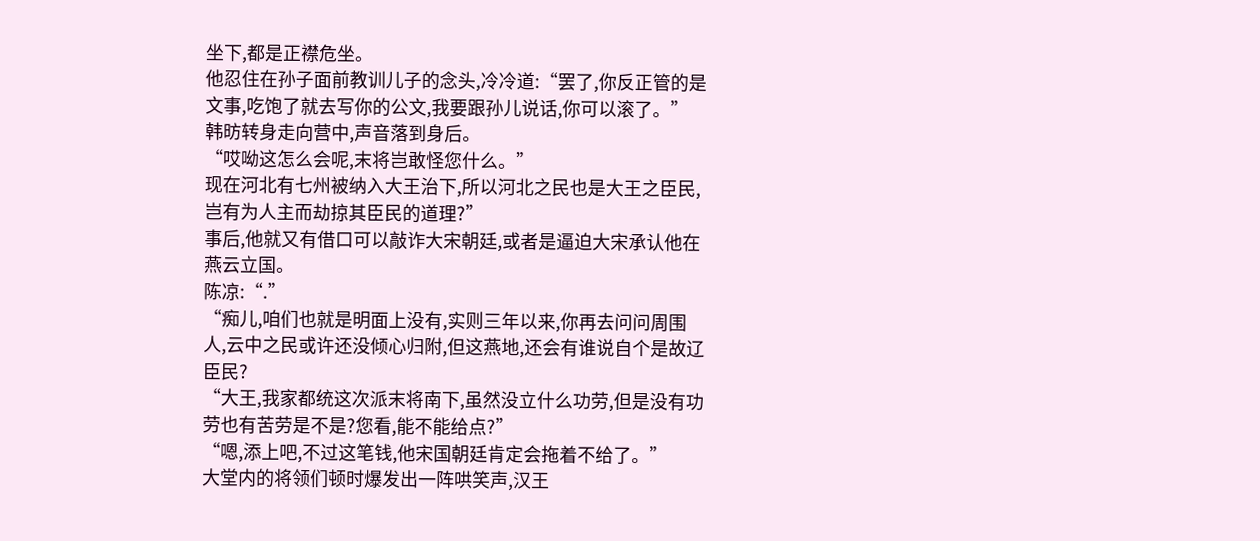坐下,都是正襟危坐。
他忍住在孙子面前教训儿子的念头,冷冷道:“罢了,你反正管的是文事,吃饱了就去写你的公文,我要跟孙儿说话,你可以滚了。”
韩昉转身走向营中,声音落到身后。
“哎呦这怎么会呢,末将岂敢怪您什么。”
现在河北有七州被纳入大王治下,所以河北之民也是大王之臣民,岂有为人主而劫掠其臣民的道理?”
事后,他就又有借口可以敲诈大宋朝廷,或者是逼迫大宋承认他在燕云立国。
陈凉:“.”
“痴儿,咱们也就是明面上没有,实则三年以来,你再去问问周围人,云中之民或许还没倾心归附,但这燕地,还会有谁说自个是故辽臣民?
“大王,我家都统这次派末将南下,虽然没立什么功劳,但是没有功劳也有苦劳是不是?您看,能不能给点?”
“嗯,添上吧,不过这笔钱,他宋国朝廷肯定会拖着不给了。”
大堂内的将领们顿时爆发出一阵哄笑声,汉王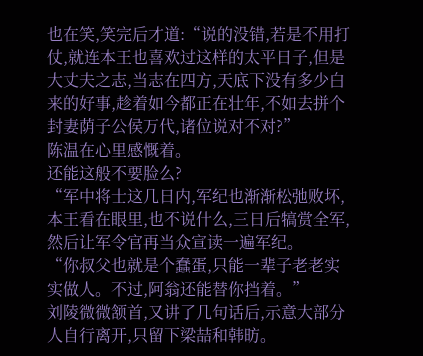也在笑,笑完后才道:“说的没错,若是不用打仗,就连本王也喜欢过这样的太平日子,但是
大丈夫之志,当志在四方,天底下没有多少白来的好事,趁着如今都正在壮年,不如去拼个封妻荫子公侯万代,诸位说对不对?”
陈温在心里感慨着。
还能这般不要脸么?
“军中将士这几日内,军纪也渐渐松弛败坏,本王看在眼里,也不说什么,三日后犒赏全军,然后让军令官再当众宣读一遍军纪。
“你叔父也就是个蠢蛋,只能一辈子老老实实做人。不过,阿翁还能替你挡着。”
刘陵微微颔首,又讲了几句话后,示意大部分人自行离开,只留下梁喆和韩昉。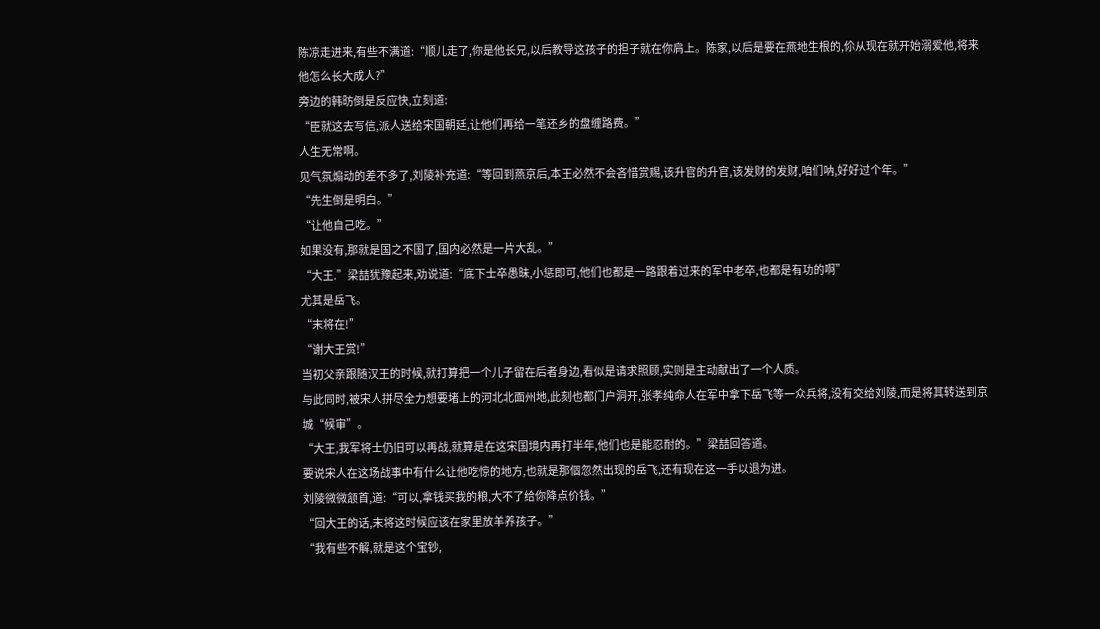陈凉走进来,有些不满道:“顺儿走了,你是他长兄,以后教导这孩子的担子就在你肩上。陈家,以后是要在燕地生根的,伱从现在就开始溺爱他,将来他怎么长大成人?”
旁边的韩昉倒是反应快,立刻道:
“臣就这去写信,派人送给宋国朝廷,让他们再给一笔还乡的盘缠路费。”
人生无常啊。
见气氛煽动的差不多了,刘陵补充道:“等回到燕京后,本王必然不会吝惜赏赐,该升官的升官,该发财的发财,咱们呐,好好过个年。”
“先生倒是明白。”
“让他自己吃。”
如果没有,那就是国之不国了,国内必然是一片大乱。”
“大王.”梁喆犹豫起来,劝说道:“底下士卒愚昧,小惩即可,他们也都是一路跟着过来的军中老卒,也都是有功的啊”
尤其是岳飞。
“末将在!”
“谢大王赏!”
当初父亲跟随汉王的时候,就打算把一个儿子留在后者身边,看似是请求照顾,实则是主动献出了一个人质。
与此同时,被宋人拼尽全力想要堵上的河北北面州地,此刻也都门户洞开,张孝纯命人在军中拿下岳飞等一众兵将,没有交给刘陵,而是将其转送到京城“候审”。
“大王,我军将士仍旧可以再战,就算是在这宋国境内再打半年,他们也是能忍耐的。”梁喆回答道。
要说宋人在这场战事中有什么让他吃惊的地方,也就是那個忽然出现的岳飞,还有现在这一手以退为进。
刘陵微微颔首,道:“可以,拿钱买我的粮,大不了给你降点价钱。”
“回大王的话,末将这时候应该在家里放羊养孩子。”
“我有些不解,就是这个宝钞,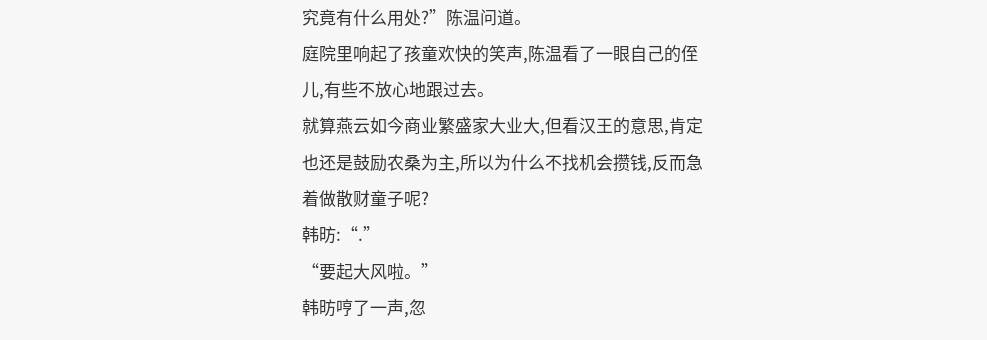究竟有什么用处?”陈温问道。
庭院里响起了孩童欢快的笑声,陈温看了一眼自己的侄儿,有些不放心地跟过去。
就算燕云如今商业繁盛家大业大,但看汉王的意思,肯定也还是鼓励农桑为主,所以为什么不找机会攒钱,反而急着做散财童子呢?
韩昉:“.”
“要起大风啦。”
韩昉哼了一声,忽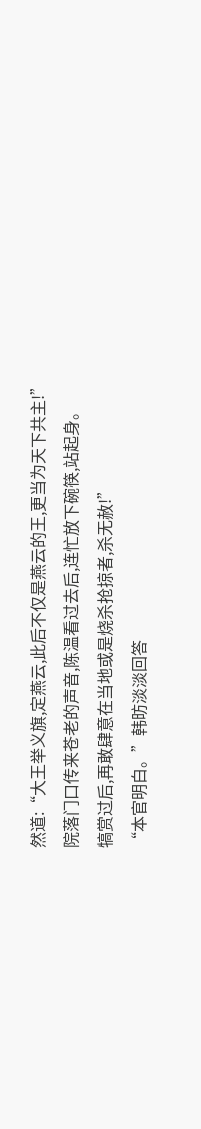然道:“大王举义旗,定燕云,此后不仅是燕云的王,更当为天下共主!”
院落门口传来苍老的声音,陈温看过去后,连忙放下碗筷,站起身。
犒赏过后,再敢肆意在当地或是烧杀抢掠者,杀无赦!”
“本官明白。”韩昉淡淡回答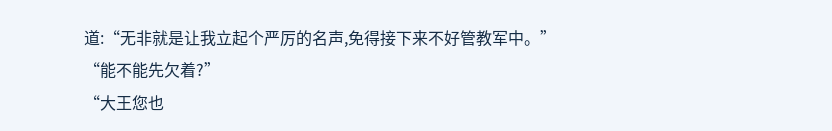道:“无非就是让我立起个严厉的名声,免得接下来不好管教军中。”
“能不能先欠着?”
“大王您也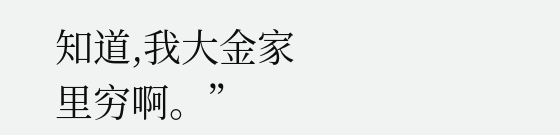知道,我大金家里穷啊。”